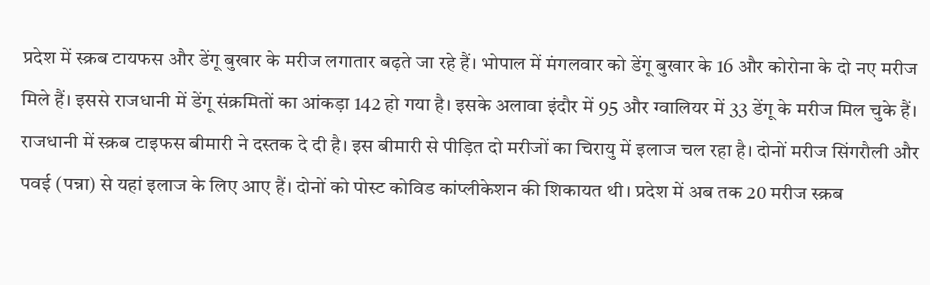प्रदेश में स्क्रब टायफस और डेंगू बुखार के मरीज लगातार बढ़ते जा रहे हैं। भोपाल में मंगलवार को डेंगू बुखार के 16 और कोरोना के दो नए मरीज मिले हैं। इससे राजधानी में डेंगू संक्रमितों का आंकड़ा 142 हो गया है। इसके अलावा इंदौर में 95 और ग्वालियर में 33 डेंगू के मरीज मिल चुके हैं।
राजधानी में स्क्रब टाइफस बीमारी ने दस्तक दे दी है। इस बीमारी से पीड़ित दो मरीजों का चिरायु में इलाज चल रहा है। दोनों मरीज सिंगरौली और पवई (पन्ना) से यहां इलाज के लिए आए हैं। दोनों को पोस्ट कोविड कांप्लीकेशन की शिकायत थी। प्रदेश में अब तक 20 मरीज स्क्रब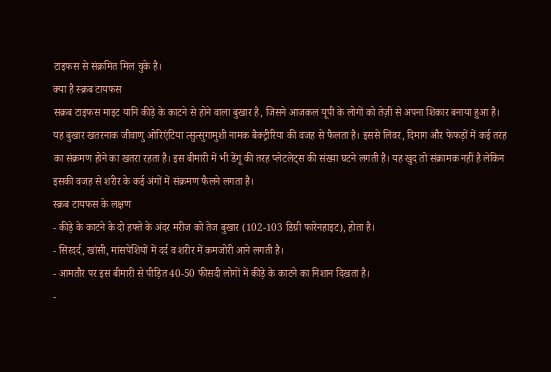टाइफस से संक्रमित मिल चुके है।
क्या है स्क्रब टायफस
सक्रब टाइफस माइट यानि कीड़े के काटने से होने वाला बुखार है, जिसने आजकल यूपी के लोगों को तेज़ी से अपना शिकार बनाया हुआ है। यह बुखार खतरनाक जीवाणु ओरिएंटिया त्सुत्सुगामुशी नामक बैक्ट्रीरिया की वजह से फैलता है। इससे लिवर, दिमाग और फेफड़ों में कई तरह का संक्रमण होने का खतरा रहता है। इस बीमारी में भी डेंगू की तरह प्लेटलेट्स की संख्या घटने लगती है। यह खुद तो संक्रामक नहीं है लेकिन इसकी वजह से शरीर के कई अंगों में संक्रमण फैलने लगता है।
स्क्रब टायफस के लक्षण
- कीड़े के काटने के दो हफ्ते के अंदर मरीज को तेज बुखार (102-103 डिग्री फारेनहाइट), होता है।
- सिरदर्द, खांसी, मांसपेशियों में दर्द व शरीर में कमजोरी आने लगती है।
- आमतौर पर इस बीमारी से पीड़ित 40-50 फीसदी लोगों में कीड़े के काटने का निशान दिखता है।
-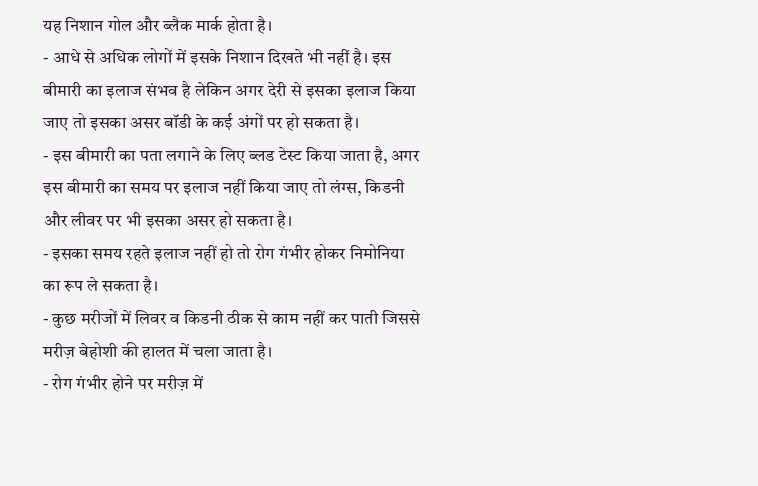यह निशान गोल और ब्लैक मार्क होता है।
- आधे से अधिक लोगों में इसके निशान दिखते भी नहीं है। इस बीमारी का इलाज संभव है लेकिन अगर देरी से इसका इलाज किया जाए तो इसका असर बॉडी के कई अंगों पर हो सकता है।
- इस बीमारी का पता लगाने के लिए ब्लड टेस्ट किया जाता है, अगर इस बीमारी का समय पर इलाज नहीं किया जाए तो लंग्स, किडनी और लीवर पर भी इसका असर हो सकता है।
- इसका समय रहते इलाज नहीं हो तो रोग गंभीर होकर निमोनिया का रूप ले सकता है।
- कुछ मरीजों में लिवर व किडनी ठीक से काम नहीं कर पाती जिससे मरीज़ बेहोशी की हालत में चला जाता है।
- रोग गंभीर होने पर मरीज़ में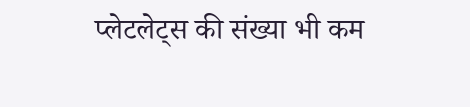प्लेटलेट्स की संख्या भी कम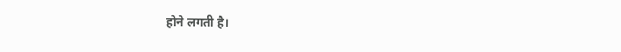होने लगती है।